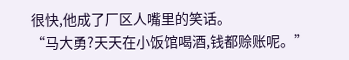很快,他成了厂区人嘴里的笑话。
“马大勇?天天在小饭馆喝酒,钱都赊账呢。”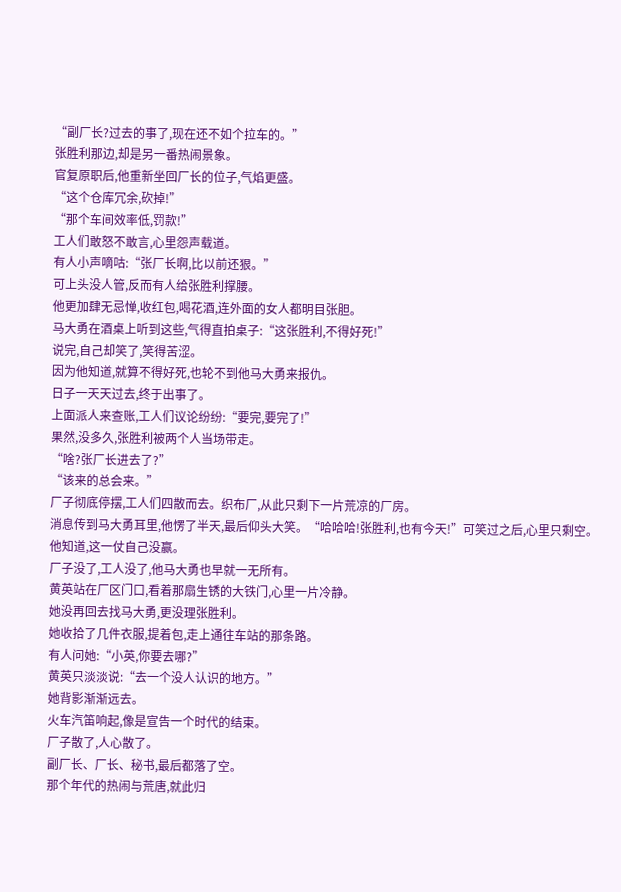“副厂长?过去的事了,现在还不如个拉车的。”
张胜利那边,却是另一番热闹景象。
官复原职后,他重新坐回厂长的位子,气焰更盛。
“这个仓库冗余,砍掉!”
“那个车间效率低,罚款!”
工人们敢怒不敢言,心里怨声载道。
有人小声嘀咕:“张厂长啊,比以前还狠。”
可上头没人管,反而有人给张胜利撑腰。
他更加肆无忌惮,收红包,喝花酒,连外面的女人都明目张胆。
马大勇在酒桌上听到这些,气得直拍桌子:“这张胜利,不得好死!”
说完,自己却笑了,笑得苦涩。
因为他知道,就算不得好死,也轮不到他马大勇来报仇。
日子一天天过去,终于出事了。
上面派人来查账,工人们议论纷纷:“要完,要完了!”
果然,没多久,张胜利被两个人当场带走。
“啥?张厂长进去了?”
“该来的总会来。”
厂子彻底停摆,工人们四散而去。织布厂,从此只剩下一片荒凉的厂房。
消息传到马大勇耳里,他愣了半天,最后仰头大笑。“哈哈哈!张胜利,也有今天!”可笑过之后,心里只剩空。
他知道,这一仗自己没赢。
厂子没了,工人没了,他马大勇也早就一无所有。
黄英站在厂区门口,看着那扇生锈的大铁门,心里一片冷静。
她没再回去找马大勇,更没理张胜利。
她收拾了几件衣服,提着包,走上通往车站的那条路。
有人问她:“小英,你要去哪?”
黄英只淡淡说:“去一个没人认识的地方。”
她背影渐渐远去。
火车汽笛响起,像是宣告一个时代的结束。
厂子散了,人心散了。
副厂长、厂长、秘书,最后都落了空。
那个年代的热闹与荒唐,就此归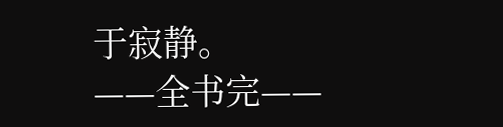于寂静。
——全书完——